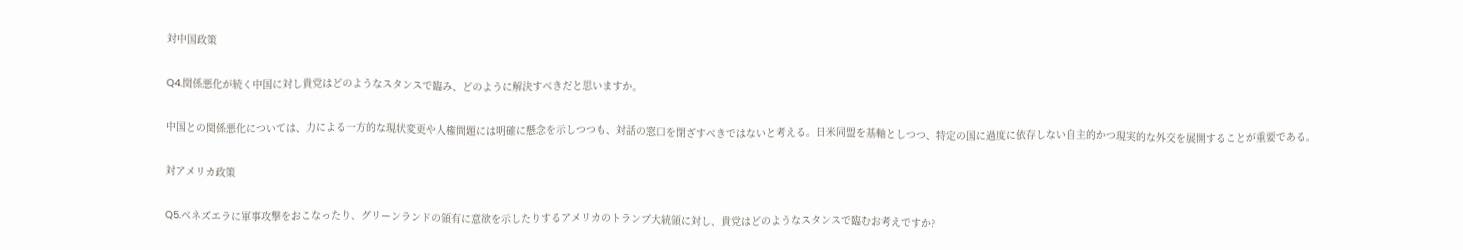対中国政策

Q4.関係悪化が続く中国に対し貴党はどのようなスタンスで臨み、どのように解決すべきだと思いますか。

中国との関係悪化については、力による一方的な現状変更や人権問題には明確に懸念を示しつつも、対話の窓口を閉ざすべきではないと考える。日米同盟を基軸としつつ、特定の国に過度に依存しない自主的かつ現実的な外交を展開することが重要である。

対アメリカ政策

Q5.ベネズエラに軍事攻撃をおこなったり、グリーンランドの領有に意欲を示したりするアメリカのトランプ大統領に対し、貴党はどのようなスタンスで臨むお考えですか?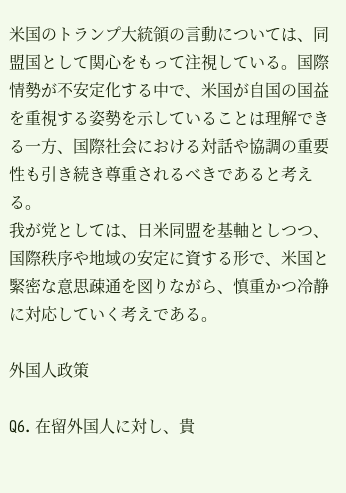米国のトランプ大統領の言動については、同盟国として関心をもって注視している。国際情勢が不安定化する中で、米国が自国の国益を重視する姿勢を示していることは理解できる一方、国際社会における対話や協調の重要性も引き続き尊重されるべきであると考える。
我が党としては、日米同盟を基軸としつつ、国際秩序や地域の安定に資する形で、米国と緊密な意思疎通を図りながら、慎重かつ冷静に対応していく考えである。

外国人政策

Q6. 在留外国人に対し、貴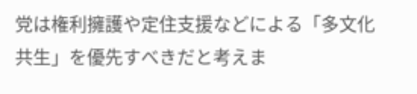党は権利擁護や定住支援などによる「多文化共生」を優先すべきだと考えま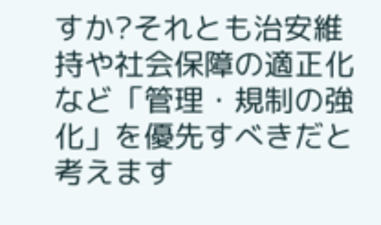すか?それとも治安維持や社会保障の適正化など「管理・規制の強化」を優先すべきだと考えます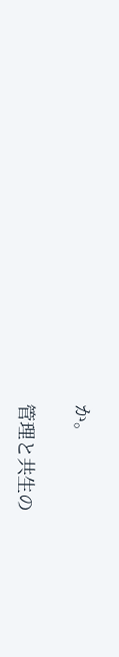か。

管理と共生の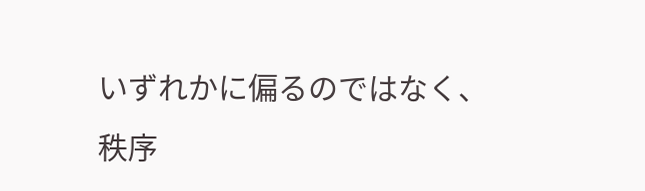いずれかに偏るのではなく、秩序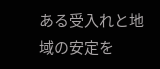ある受入れと地域の安定を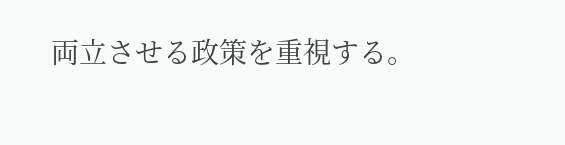両立させる政策を重視する。